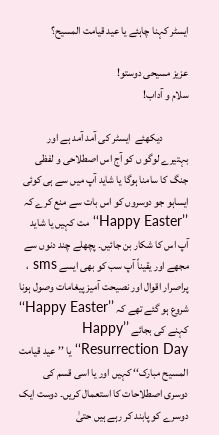ایسٹر کہنا چاہئے یا عید قیامت المسیح؟

عزیز مسیحی دوستو!
سلام و آداب!

            دیکھئے  ایسٹر کی آمد آمد ہے اور بہتیرے لوگو ں کو آج اس اصطلاحی و لفظی جنگ کا سامنا ہوگا یا شاید آپ میں سے ہی کوئی ایساہو جو دوسروں کو اس بات سے منع کرے کہ ’’Happy Easter‘‘ مت کہیں یا شاید آپ اس کا شکار بن جائیں۔ پچھلے چند دنوں سے مجھے اور یقیناً آپ سب کو بھی ایسے sms ، پراصرار اقوال اور نصیحت آمیز پیغامات وصول ہونا شروع ہو گئے تھے کہ ’’Happy Easter‘‘ کہنے کی بجائے ’’Happy Resurrection Day‘‘ یا ’’عید قیامت المسیح مبارک‘‘ کہیں اور یا اسی قسم کی دوسری اصطلاحات کا استعمال کریں۔ دوست ایک دوسرے کو پابند کر رہے ہیں حتیٰ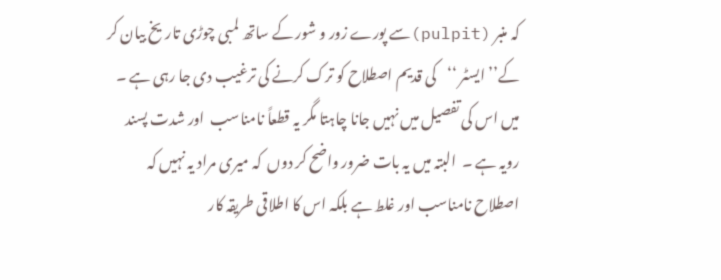کہ منبر (pulpit)سے پورے زور و شور کے ساتھ لمبی چوڑی تاریخ بیان کر کے’’ ایسٹر ‘‘کی قدیم اصطلاح کو ترک کرنے کی ترغیب دی جا رہی ہے ۔ میں اس کی تفصیل میں نہیں جانا چاہتا مگر یہ قطعاً نامناسب  اور شدت پسند رویہ ہے ۔  البتہ میں یہ بات ضرور واضح کر دوں  کہ میری مراد یہ نہیں کہ اصطلاح نامناسب اور غلط ہے بلکہ اس کا اطلاقی طریقہ کار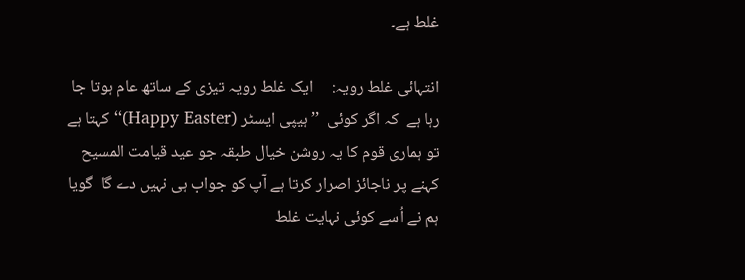غلط ہے۔

انتہائی غلط رویہ:     ایک غلط رویہ تیزی کے ساتھ عام ہوتا جا رہا ہے  کہ اگر کوئی  ’’ہیپی ایسٹر (Happy Easter)‘‘ کہتا ہے تو ہماری قوم کا یہ روشن خیال طبقہ جو عید قیامت المسیح کہنے پر ناجائز اصرار کرتا ہے آپ کو جواب ہی نہیں دے گا  گویا ہم نے اُسے کوئی نہایت غلط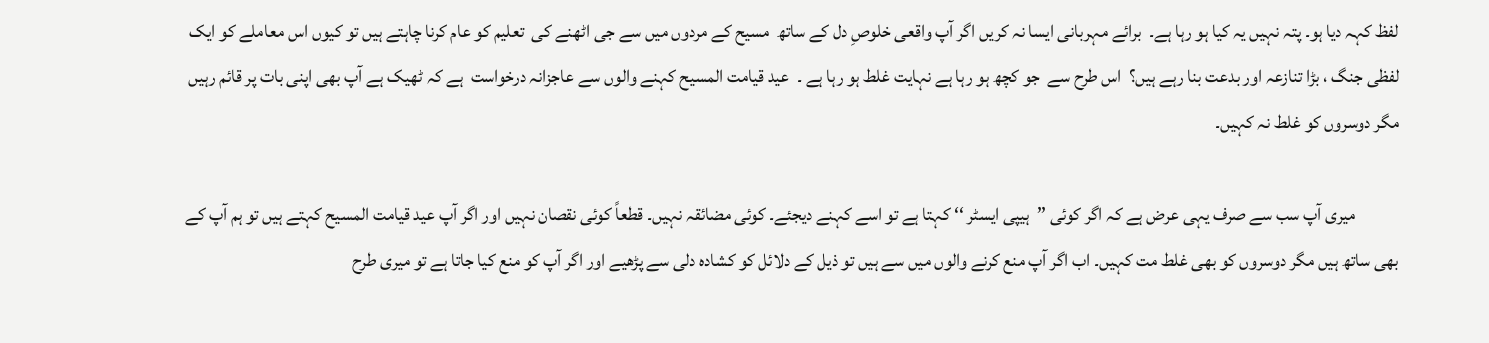لفظ کہہ دیا ہو۔ پتہ نہیں یہ کیا ہو رہا ہے۔  برائے مہربانی ایسا نہ کریں اگر آپ واقعی خلوصِ دل کے ساتھ  مسیح کے مردوں میں سے جی اٹھنے کی  تعلیم کو عام کرنا چاہتے ہیں تو کیوں اس معاملے کو ایک لفظی جنگ ، بڑا تنازعہ اور بدعت بنا رہے ہیں؟  اس طرح سے  جو کچھ ہو رہا ہے نہایت غلط ہو رہا ہے ۔  عید قیامت المسیح کہنے والوں سے عاجزانہ درخواست  ہے کہ ٹھیک ہے آپ بھی اپنی بات پر قائم رہیں مگر دوسروں کو غلط نہ کہیں۔

            میری آپ سب سے صرف یہی عرض ہے کہ اگر کوئی ’’ہیپی ایسٹر ‘‘ کہتا ہے تو اسے کہنے دیجئے۔ کوئی مضائقہ نہیں۔ قطعاً کوئی نقصان نہیں اور اگر آپ عید قیامت المسیح کہتے ہیں تو ہم آپ کے بھی ساتھ ہیں مگر دوسروں کو بھی غلط مت کہیں۔ اب اگر آپ منع کرنے والوں میں سے ہیں تو ذیل کے دلائل کو کشادہ دلی سے پڑھیے اور اگر آپ کو منع کیا جاتا ہے تو میری طرح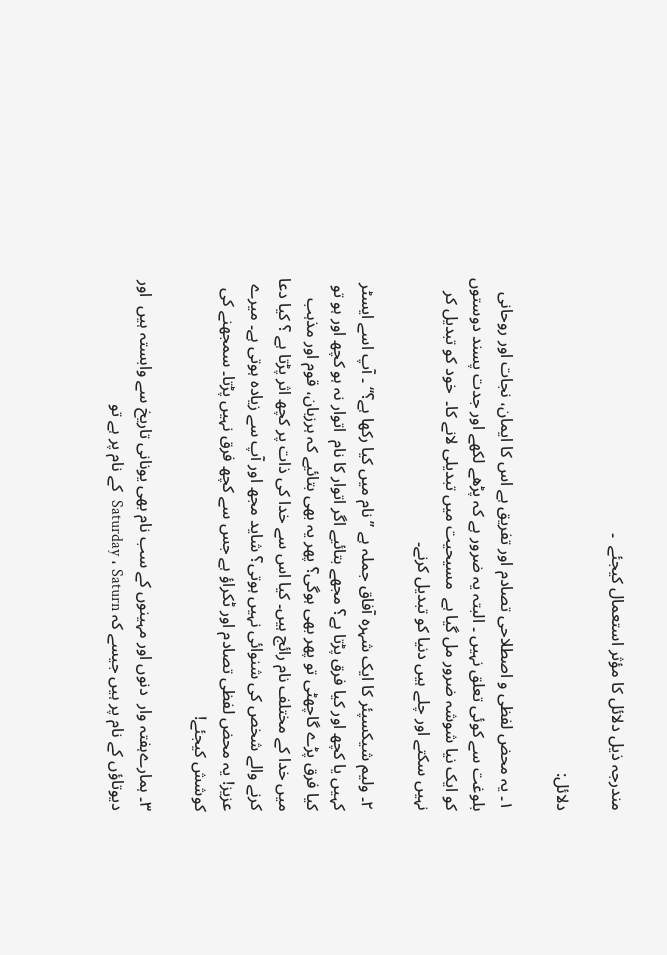مندرجہ ذیل دلائل کا مؤثر استعمال کیجئے  ۔

دلائل:

۱۔ یہ محض لفظی و اصطلاحی تصادم اور تفریق ہے اس کا ایمان، نجات اور روحانی بلوغت سے کوئی تعلق نہیں ۔ البتہ یہ ضرور ہے کہ پڑھے لکھے اور جدت پسند دوستوں کو ایک نیا شوشہ ضرور مل گیا ہے  مسیحیت میں تبدیلی لانے کا۔  خود کو تبدیل کر نہیں سکتے اور چلے ہیں دنیا کو تبدیل کرنے۔

۲۔ ولیم شیکسپئر کا ایک شہرہ آفاق جملہ ہے ’’نام میں کیا رکھا ہے؟‘‘ ۔ آپ اسے ایسٹر کہیں یا کچھ اور کیا فرق پڑتا ہے؟ مجھے بتائیے اگر اتوار کا نام  اتوار نہ ہو کچھ اور ہو تو کیا فرق پڑے گاچھٹی تو پھر بھی ہوگی؟ پھر یہ بھی بتائیے کہ ہرزبان، قوم اور مذہب میں خدا کے مختلف نام رائج ہیں۔ کیا اس سے خدا کی ذات پر کچھ اثر پڑتا ہے ؟ کیا دعا کرنے والے شخص کی شنوائی نہیں ہوتی؟ شاید مجھ اور آپ سے زیادہ ہوتی ہے۔ میرے عزیز! یہ محض لفظی تصادم اور ٹکراؤ ہے جس سے کچھ فرق نہیں پڑتا۔ سمجھنے کی کوشش کیجئے!

۳۔ ہمارےہفتہ وار  دنوں اور مہینوں کے سب نام بھی یونانی تاریخ سے وابستہ ہیں  اور دیوتاؤں کے نام پر ہیں جیسے کہ Saturday ، Saturn  کے نام پر ہے تو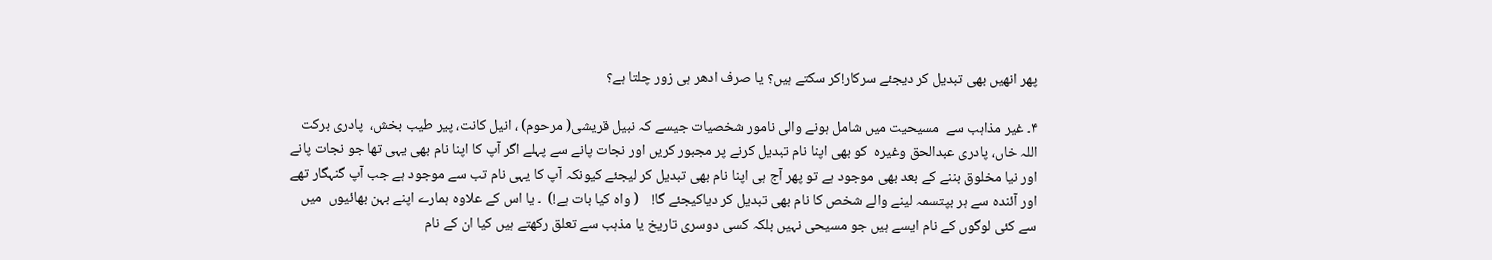پھر انھیں بھی تبدیل کر دیجئے سرکار!کر سکتے ہیں؟ یا صرف ادھر ہی زور چلتا ہے؟

۴۔ غیر مذاہب سے  مسیحیت میں شامل ہونے والی نامور شخصیات جیسے کہ نبیل قریشی( مرحوم) ، انیل کانت، پیر طیب بخش،  پادری برکت اللہ خاں، پادری عبدالحق وغیرہ  کو بھی اپنا نام تبدیل کرنے پر مجبور کریں اور نجات پانے سے پہلے اگر آپ کا اپنا نام بھی یہی تھا جو نجات پانے اور نیا مخلوق بننے کے بعد بھی موجود ہے تو پھر آج ہی اپنا نام بھی تبدیل کر لیجئے کیونکہ آپ کا یہی نام تب سے موجود ہے جب آپ گنہگار تھے اور آئندہ سے ہر بپتسمہ لینے والے شخص کا نام بھی تبدیل کر دیاکیجئے گا!    ( واہ کیا بات ہے!)  ۔ یا اس کے علاوہ ہمارے اپنے بہن بھائیوں  میں سے کئی لوگوں کے نام ایسے ہیں جو مسیحی نہیں بلکہ کسی دوسری تاریخ یا مذہب سے تعلق رکھتے ہیں کیا ان کے نام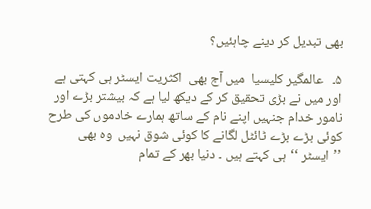بھی تبدیل کر دینے چاہئیں؟

۵۔   عالمگیر کلیسیا  میں آج بھی  اکثریت ایسٹر ہی کہتی ہے اور میں نے بڑی تحقیق کر کے دیکھ لیا ہے کہ بیشتر بڑے اور نامور خدام جنہیں اپنے نام کے ساتھ ہمارے خادموں کی طرح کوئی بڑے بڑے ٹائٹل لگانے کا کوئی شوق نہیں  وہ بھی ’’ایسٹر ‘‘ہی کہتے ہیں ۔ دنیا بھر کے تمام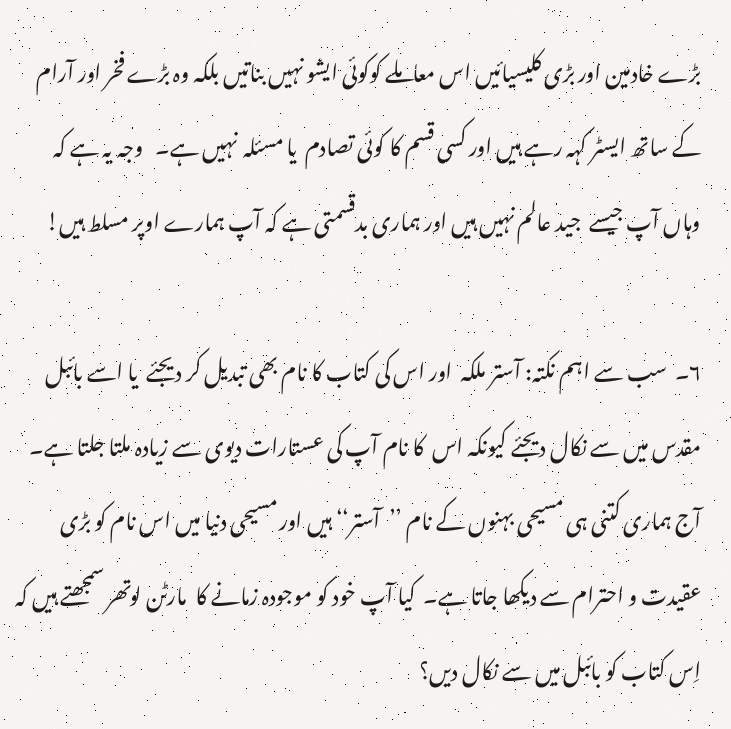بڑے خادمین اور بڑی کلیسیائیں اس معاملے کوکوئی ایشو نہیں بناتیں بلکہ وہ بڑے فخر اور آرام کے ساتھ ایسٹر کہہ رہے ہیں اور کسی قسم کا کوئی تصادم  یا مسئلہ  نہیں ہے۔   وجہ یہ ہے کہ وہاں آپ جیسے  جید عالم نہیں ہیں اور ہماری بدقسمتی ہے کہ آپ ہمارے اوپر مسلط ہیں!

۶۔  سب سے اہم نکتہ: آستر ملکہ  اور اس کی کتاب کا نام بھی تبدیل کر دیجئے  یا اسے بائبل مقدس میں سے نکال دیجئے کیونکہ اس  کا نام آپ کی عستارات دیوی سے زیادہ ملتا جلتا ہے۔ آج ہماری کتنی ہی مسیحی بہنوں کے نام ’’آستر‘‘ ہیں اور مسیحی دنیا میں اس نام کو بڑی  عقیدت و احترام سے دیکھا جاتا ہے۔  کیا آپ خود کو موجودہ زمانے کا  مارٹن لوتھر سمجھتے ہیں کہ اِس کتاب کو بائبل میں سے نکال دیں؟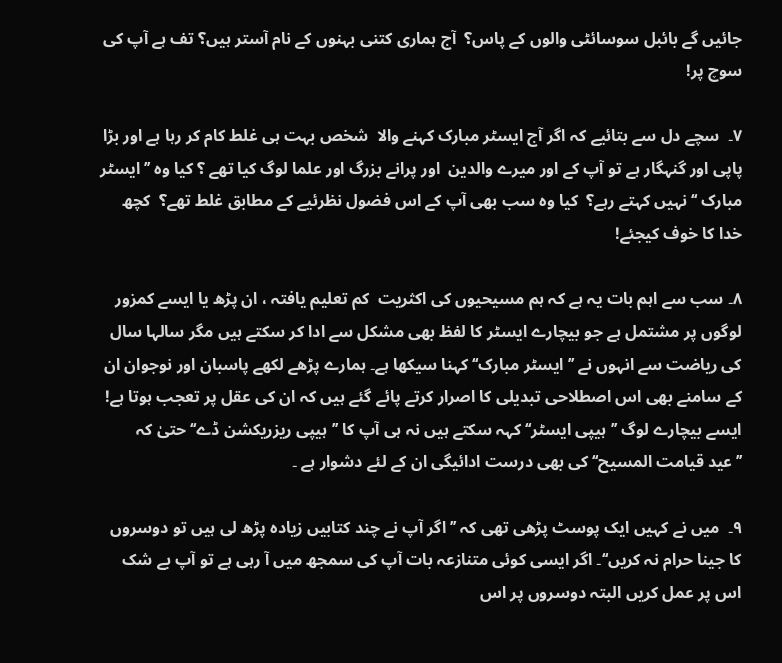جائیں گے بائبل سوسائٹی والوں کے پاس؟  آج ہماری کتنی بہنوں کے نام آستر ہیں؟ تف ہے آپ کی سوچ پر!

۷۔  سچے دل سے بتائیے کہ اگر آج ایسٹر مبارک کہنے والا  شخص بہت ہی غلط کام کر رہا ہے اور بڑا پاپی اور گنہگار ہے تو آپ کے اور میرے والدین  اور پرانے بزرگ اور علما لوگ کیا تھے ؟ کیا وہ ’’ایسٹر مبارک ‘‘ نہیں کہتے رہے؟  کیا وہ سب بھی آپ کے اس فضول نظرئیے کے مطابق غلط تھے؟  کچھ خدا کا خوف کیجئے!

۸۔ سب سے اہم بات یہ ہے کہ ہم مسیحیوں کی اکثریت  کم تعلیم یافتہ ، ان پڑھ یا ایسے کمزور لوگوں پر مشتمل ہے جو بیچارے ایسٹر کا لفظ بھی مشکل سے ادا کر سکتے ہیں مگر سالہا سال کی ریاضت سے انہوں نے ’’ایسٹر مبارک‘‘ کہنا سیکھا ہے۔ ہمارے پڑھے لکھے پاسبان اور نوجوان ان کے سامنے بھی اس اصطلاحی تبدیلی کا اصرار کرتے پائے گئے ہیں کہ ان کی عقل پر تعجب ہوتا ہے! ایسے بیچارے لوگ ’’ہیپی ایسٹر‘‘ کہہ سکتے ہیں نہ ہی آپ کا ’’ہیپی ریزریکشن ڈے‘‘ حتیٰ کہ ’’عید قیامت المسیح‘‘ کی بھی درست ادائیگی ان کے لئے دشوار ہے ۔

۹۔  میں نے کہیں ایک پوسٹ پڑھی تھی کہ ’’اگر آپ نے چند کتابیں زیادہ پڑھ لی ہیں تو دوسروں کا جینا حرام نہ کریں‘‘۔ اگر ایسی کوئی متنازعہ بات آپ کی سمجھ میں آ رہی ہے تو آپ بے شک اس پر عمل کریں البتہ دوسروں پر اس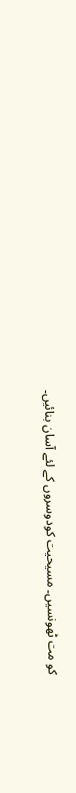کو مت ٹھونسیں۔ مسیحیت کودوسروں کے لئے آسان بنائیں۔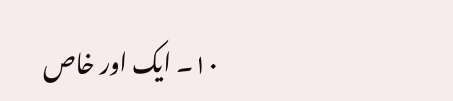۱۰۔ ایک اور خاص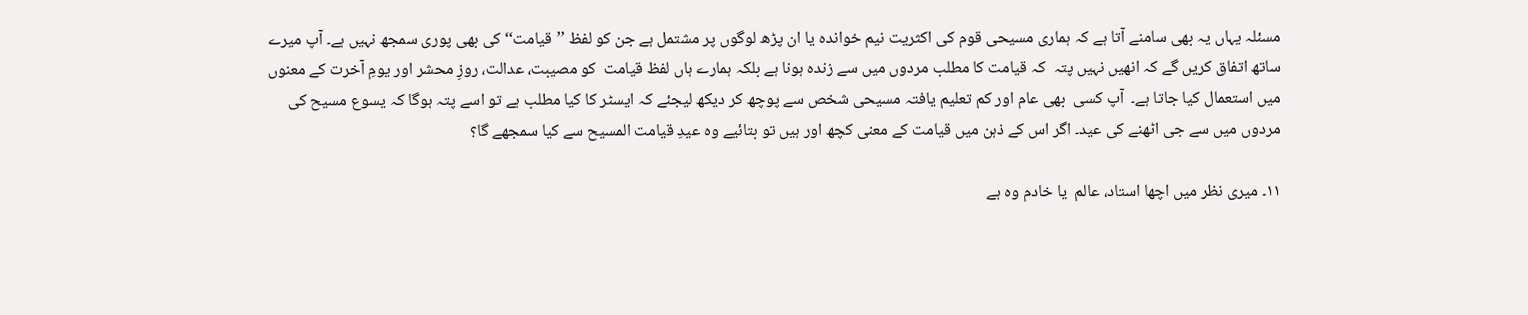مسئلہ یہاں یہ بھی سامنے آتا ہے کہ ہماری مسیحی قوم کی اکثریت نیم خواندہ یا ان پڑھ لوگوں پر مشتمل ہے جن کو لفظ ’’قیامت‘‘ کی بھی پوری سمجھ نہیں ہے۔ آپ میرے ساتھ اتفاق کریں گے کہ انھیں نہیں پتہ  کہ قیامت کا مطلب مردوں میں سے زندہ ہونا ہے بلکہ ہمارے ہاں لفظ قیامت  کو مصیبت، عدالت، روزِ محشر اور یومِ آخرت کے معنوں میں استعمال کیا جاتا ہے۔  آپ کسی  بھی عام اور کم تعلیم یافتہ مسیحی شخص سے پوچھ کر دیکھ لیجئے کہ ایسٹر کا کیا مطلب ہے تو اسے پتہ ہوگا کہ یسوع مسیح کی مردوں میں سے جی اٹھنے کی عید۔ اگر اس کے ذہن میں قیامت کے معنی کچھ اور ہیں تو بتائیے وہ عیدِ قیامت المسیح سے کیا سمجھے گا؟

۱۱۔ میری نظر میں اچھا استاد، عالم  یا خادم وہ ہے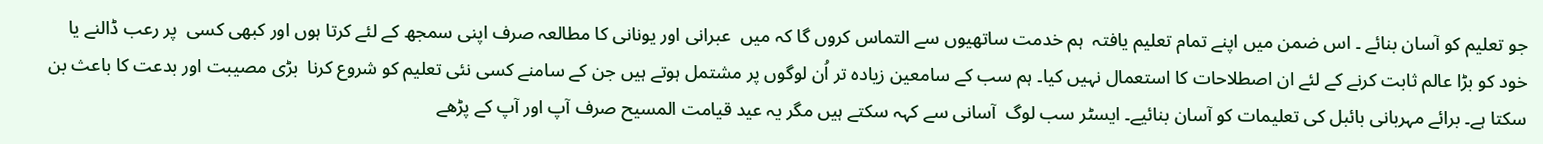جو تعلیم کو آسان بنائے ۔ اس ضمن میں اپنے تمام تعلیم یافتہ  ہم خدمت ساتھیوں سے التماس کروں گا کہ میں  عبرانی اور یونانی کا مطالعہ صرف اپنی سمجھ کے لئے کرتا ہوں اور کبھی کسی  پر رعب ڈالنے یا  خود کو بڑا عالم ثابت کرنے کے لئے ان اصطلاحات کا استعمال نہیں کیا۔ ہم سب کے سامعین زیادہ تر اُن لوگوں پر مشتمل ہوتے ہیں جن کے سامنے کسی نئی تعلیم کو شروع کرنا  بڑی مصیبت اور بدعت کا باعث بن سکتا ہے۔ برائے مہربانی بائبل کی تعلیمات کو آسان بنائیے۔ ایسٹر سب لوگ  آسانی سے کہہ سکتے ہیں مگر یہ عید قیامت المسیح صرف آپ اور آپ کے پڑھے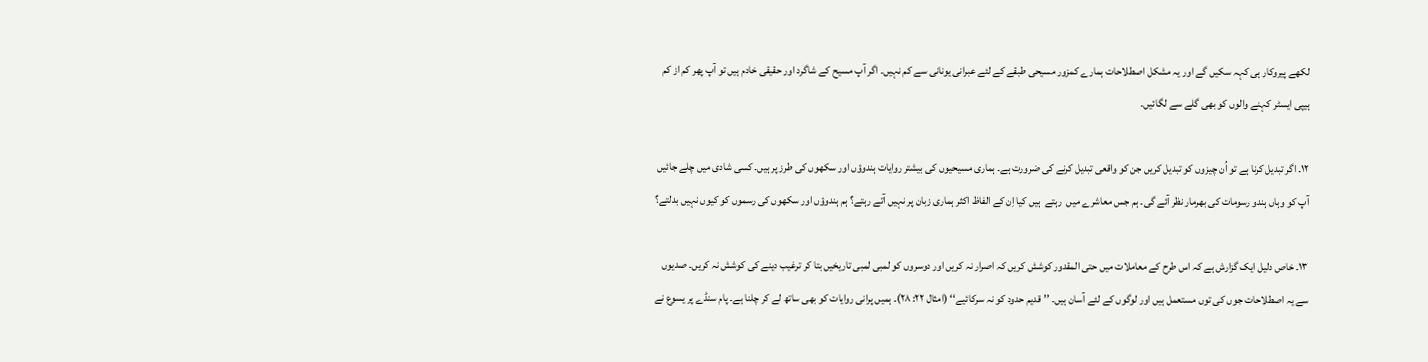لکھے پیروکار ہی کہہ سکیں گے اور یہ مشکل اصطلاحات ہمارے کمزور مسیحی طبقے کے لئے عبرانی یونانی سے کم نہیں۔ اگر آپ مسیح کے شاگرد اور حقیقی خادم ہیں تو آپ پھر کم از کم ہیپی ایسٹر کہنے والوں کو بھی گلے سے لگائیں۔

۱۲۔ اگر تبدیل کرنا ہے تو اُن چیزوں کو تبدیل کریں جن کو واقعی تبدیل کرنے کی ضرورت ہے۔ ہماری مسیحیوں کی بیشتر روایات ہندوؤں اور سکھوں کی طرز پر ہیں۔ کسی شادی میں چلے جائیں آپ کو وہاں ہندو رسومات کی بھرمار نظر آئے گی۔ ہم جس معاشرے میں  رہتے  ہیں کیا اِن کے الفاظ اکثر ہماری زبان پر نہیں آتے رہتے؟ ہم ہندوؤں اور سکھوں کی رسموں کو کیوں نہیں بدلتے؟

۱۳۔ خاص دلیل ایک گزارش ہے کہ اس طرح کے معاملات میں حتی المقدور کوشش کریں کہ اصرار نہ کریں اور دوسروں کو لمبی لمبی تاریخیں بتا کر ترغیب دینے کی کوشش نہ کریں۔ صدیوں سے یہ اصطلاحات جوں کی توں مستعمل ہیں اور لوگوں کے لئے آسان ہیں۔ ’’قدیم حدود کو نہ سرکائیے‘‘ (امثال ۲۲: ۲۸)۔ ہمیں پرانی روایات کو بھی ساتھ لے کر چلنا ہے۔ پام سنڈے پر یسوع نے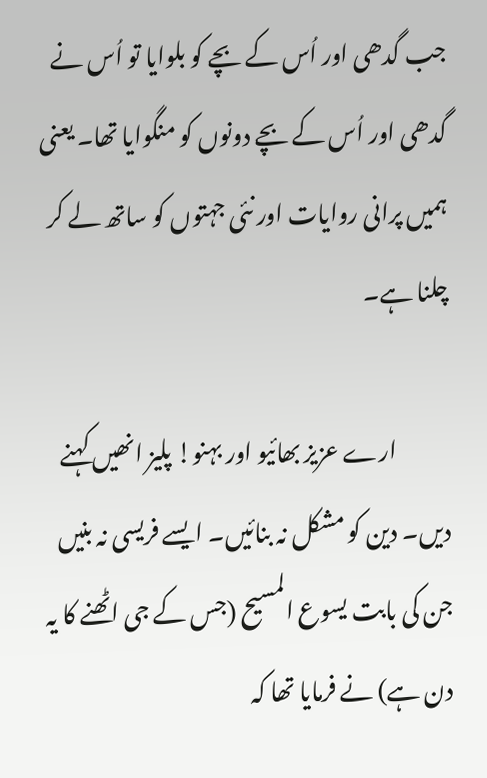جب گدھی اور اُس کے بچے کو بلوایا تو اُس نے گدھی اور اُس کے بچے دونوں کو منگوایا تھا۔ یعنی ہمیں پرانی روایات اور نئی جہتوں کو ساتھ لے کر چلنا ہے۔

            ارے عزیز بھائیو اور بہنو! پلیز انھیں کہنے دیں۔ دین کو مشکل نہ بنائیں۔ ایسے فریسی نہ بنیں جن کی بابت یسوع المسیح (جس کے جی اٹھنے کا یہ دن ہے) نے فرمایا تھا کہ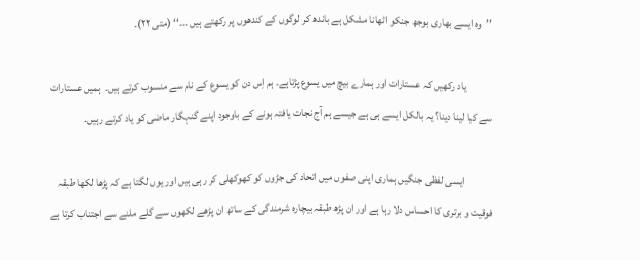’’وہ ایسے بھاری بوجھ جنکو اٹھانا مشکل ہے باندھ کر لوگوں کے کندھوں پر رکھتے ہیں ۔۔۔‘‘ (متی ۲۲)۔

            یاد رکھیں کہ عستارات اور ہمارے بیچ میں یسوع پڑتاہے۔ ہم اِس دن کو یسوع کے نام سے منسوب کرتے ہیں۔  ہمیں عستارات سے کیا لینا دینا؟ یہ بالکل ایسے ہی ہے جیسے ہم آج نجات یافتہ ہونے کے باوجود اپنے گنہگار ماضی کو یاد کرتے رہیں۔

             ایسی لفظی جنگیں ہماری اپنی صفوں میں اتحاد کی جڑوں کو کھوکھلی کر رہی ہیں اور یوں لگتا ہے کہ پڑھا لکھا طبقہ فوقیت و برتری کا احساس دلا رہا ہے اور ان پڑھ طبقہ بیچارہ شرمندگی کے ساتھ ان پڑھے لکھوں سے گلے ملنے سے اجتناب کرتا ہے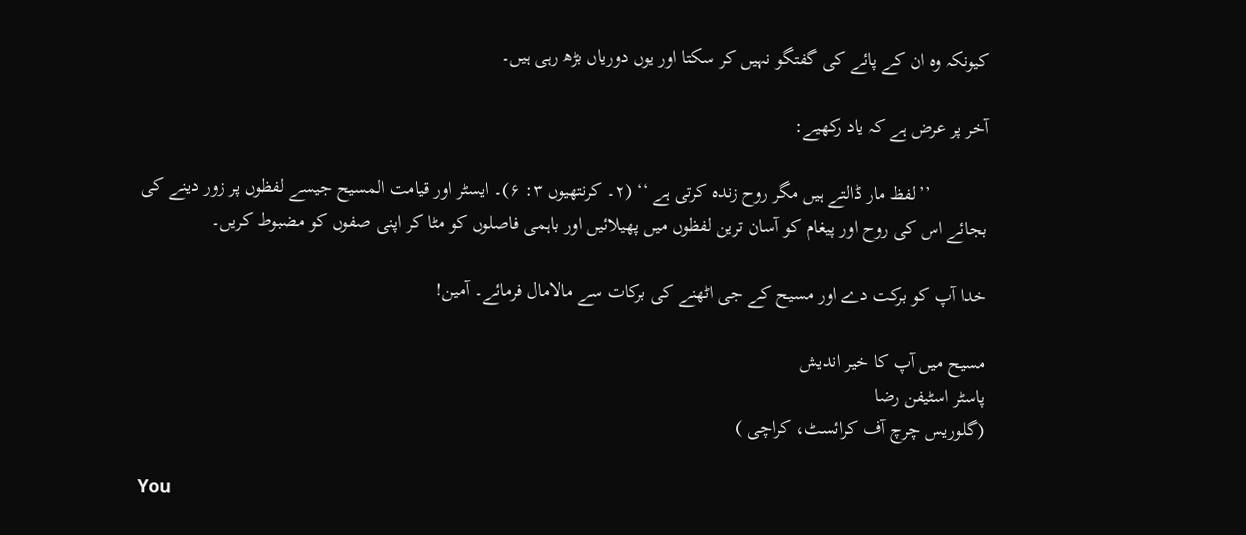کیونکہ وہ ان کے پائے کی گفتگو نہیں کر سکتا اور یوں دوریاں بڑھ رہی ہیں۔

آخر پر عرض ہے کہ یاد رکھیے:

            ’’لفظ مار ڈالتے ہیں مگر روح زندہ کرتی ہے ‘‘ (۲۔ کرنتھیوں ۳: ۶)۔ ایسٹر اور قیامت المسیح جیسے لفظوں پر زور دینے کی بجائے اس کی روح اور پیغام کو آسان ترین لفظوں میں پھیلائیں اور باہمی فاصلوں کو مٹا کر اپنی صفوں کو مضبوط کریں۔

خدا آپ کو برکت دے اور مسیح کے جی اٹھنے کی برکات سے مالامال فرمائے۔ آمین!

مسیح میں آپ کا خیر اندیش
پاسٹر اسٹیفن رضا
(گلوریس چرچ آف کرائسٹ، کراچی )

You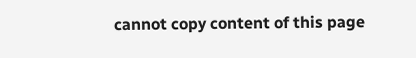cannot copy content of this page